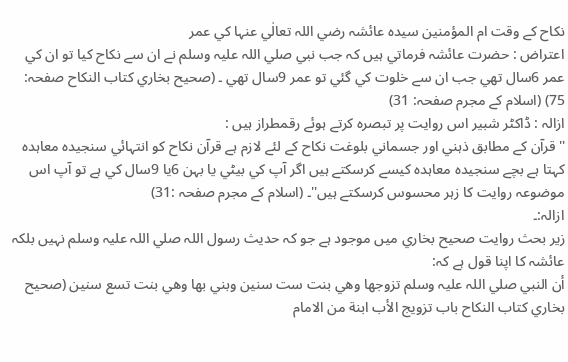نکاح کے وقت ام المؤمنين سيده عائشہ رضي اللہ تعالٰي عنہا کي عمر
اعتراض : حضرت عائشہ فرماتي ہيں کہ جب نبي صلي اللہ عليہ وسلم نے ان سے نکاح کيا تو ان کي عمر 6سال تھي جب ان سے خلوت کي گئي تو عمر 9سال تھي ۔ (صحيح بخاري کتاب النکاح صفحہ: 75) (اسلام کے مجرم صفحہ: 31)
ازالہ : ڈاکٹر شبير اس روايت پر تبصرہ کرتے ہوئے رقمطراز ہيں :
''قرآن کے مطابق ذہني اور جسماني بلوغت نکاح کے لئے لازم ہے قرآن نکاح کو انتہائي سنجيدہ معاہدہ کہتا ہے بچے سنجيدہ معاہدہ کيسے کرسکتے ہيں اگر آپ کي بيٹي يا بہن 6يا 9سال کي ہے تو آپ اس موضوعہ روايت کا زہر محسوس کرسکتے ہيں''۔ (اسلام کے مجرم صفحہ :31)
ازالہ:۔
زير بحث روايت صحيح بخاري ميں موجود ہے جو کہ حديث رسول اللہ صلي اللہ عليہ وسلم نہيں بلکہ عائشہ کا اپنا قول ہے کہ:
أن النبي صلي اللہ عليہ وسلم تزوجھا وھي بنت ست سنين وبني بھا وھي بنت تسع سنين (صحيح بخاري کتاب النکاح باب تزويج الأب ابنة من الامام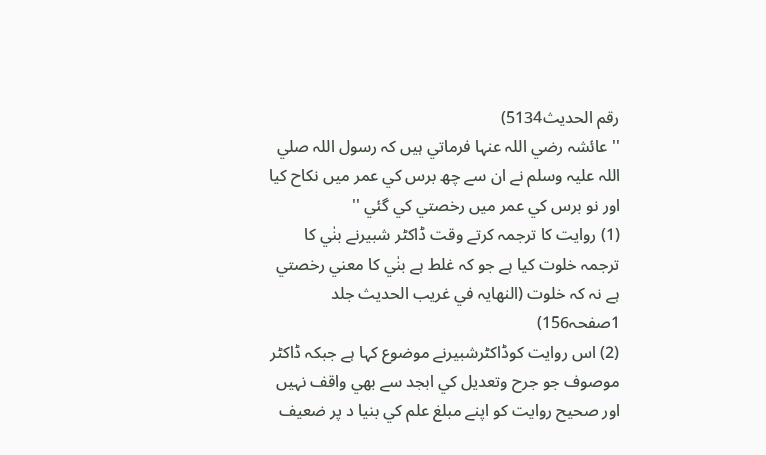رقم الحديث5134)
'' عائشہ رضي اللہ عنہا فرماتي ہيں کہ رسول اللہ صلي اللہ عليہ وسلم نے ان سے چھ برس کي عمر ميں نکاح کيا اور نو برس کي عمر ميں رخصتي کي گئي ''
(1) روايت کا ترجمہ کرتے وقت ڈاکٹر شبيرنے بنٰي کا ترجمہ خلوت کيا ہے جو کہ غلط ہے بنٰي کا معني رخصتي ہے نہ کہ خلوت (النھايہ في غريب الحديث جلد 1صفحہ156)
(2) اس روايت کوڈاکٹرشبيرنے موضوع کہا ہے جبکہ ڈاکٹر موصوف جو جرح وتعديل کي ابجد سے بھي واقف نہيں اور صحيح روايت کو اپنے مبلغ علم کي بنيا د پر ضعيف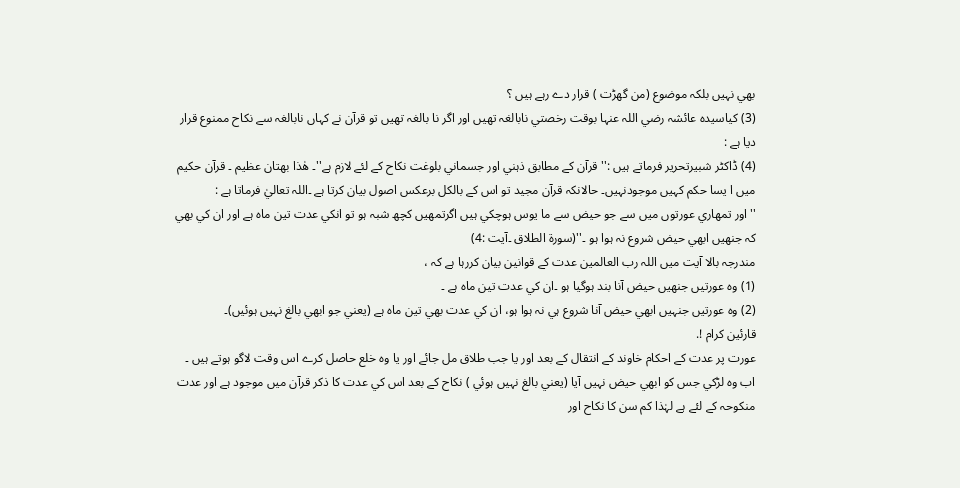بھي نہيں بلکہ موضوع (من گھڑت ) قرار دے رہے ہيں ؟
(3) کياسيدہ عائشہ رضي اللہ عنہا بوقت رخصتي نابالغہ تھيں اور اگر نا بالغہ تھيں تو قرآن نے کہاں نابالغہ سے نکاح ممنوع قرار ديا ہے :
(4) ڈاکٹر شبيرتحرير فرماتے ہيں :''قرآن کے مطابق ذہني اور جسماني بلوغت نکاح کے لئے لازم ہے''۔ ھٰذا بھتان عظيم ۔ قرآن حکيم ميں ا يسا حکم کہيں موجودنہيں۔ حالانکہ قرآن مجيد تو اس کے بالکل برعکس اصول بيان کرتا ہے ۔اللہ تعاليٰ فرماتا ہے :
''اور تمھاري عورتوں ميں سے جو حيض سے ما يوس ہوچکي ہيں اگرتمھيں کچھ شبہ ہو تو انکي عدت تين ماہ ہے اور ان کي بھي کہ جنھيں ابھي حيض شروع نہ ہوا ہو ۔''(سورة الطلاق ۔آيت :4)
مندرجہ بالا آيت ميں اللہ رب العالمين عدت کے قوانين بيان کررہا ہے کہ ،
(1) وہ عورتيں جنھيں حيض آنا بند ہوگيا ہو ۔ان کي عدت تين ماہ ہے ۔
(2) وہ عورتيں جنہيں ابھي حيض آنا شروع ہي نہ ہوا ہو، ان کي عدت بھي تين ماہ ہے (يعني جو ابھي بالغ نہيں ہوئيں)۔
قارئين کرام !.
عورت پر عدت کے احکام خاوند کے انتقال کے بعد اور يا جب طلاق مل جائے اور يا وہ خلع حاصل کرے اس وقت لاگو ہوتے ہيں ۔
اب وہ لڑکي جس کو ابھي حيض نہيں آيا (يعني بالغ نہيں ہوئي ) نکاح کے بعد اس کي عدت کا ذکر قرآن ميں موجود ہے اور عدت منکوحہ کے لئے ہے لہٰذا کم سن کا نکاح اور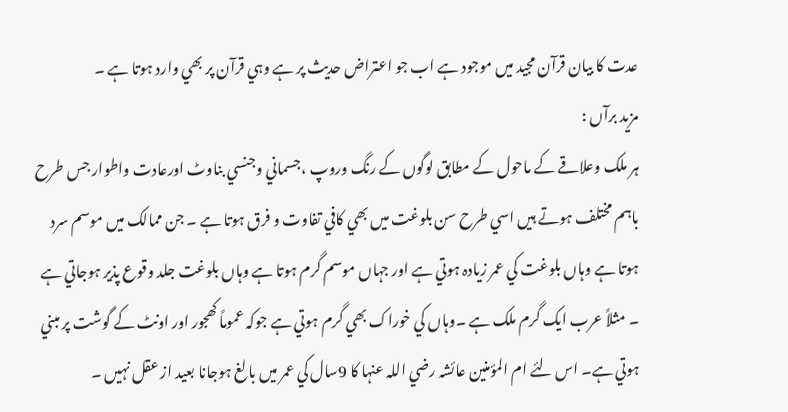عدت کا بيان قرآن مجيد ميں موجود ہے اب جو اعتراض حديث پر ہے وہي قرآن پر بھي وارد ہوتا ہے ۔
مزيد برآں :
ہر ملک وعلاقے کے ماحول کے مطابق لوگوں کے رنگ وروپ ،جسماني وجنسي بناوٹ اورعادت واطوار جس طرح باہم مختلف ہوتے ہيں اسي طرح سن بلوغت ميں بھي کافي تفاوت و فرق ہوتا ہے ۔ جن ممالک ميں موسم سرد ہوتا ہے وہاں بلوغت کي عمر زيادہ ہوتي ہے اور جہاں موسم گرم ہوتا ہے وہاں بلوغت جلد وقوع پذير ہوجاتي ہے ۔ مثلاً عرب ايک گرم ملک ہے ۔وہاں کي خوراک بھي گرم ہوتي ہے جوکہ عموماً کھجور اور اونٹ کے گوشت پر مبني ہوتي ہے۔ اس لئے ام المؤمنين عائشہ رضي اللہ عنہا کا 9سال کي عمر ميں بالغ ہوجانا بعيد از عقل نہيں ۔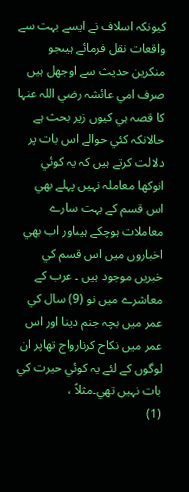کيونکہ اسلاف نے ايسے بہت سے واقعات نقل فرمائے ہيںجو منکرين حديث سے اوجھل ہيں صرف امي عائشہ رضي اللہ عنہا کا قصہ ہي کيوں زير بحث ہے حالانکہ کئي حوالے اس بات پر دلالت کرتے ہيں کہ يہ کوئي انوکھا معاملہ نہيں پہلے بھي اس قسم کے بہت سارے معاملات ہوچکے ہيںاور اب بھي اخباروں ميں اس قسم کي خبريں موجود ہيں ۔ عرب کے معاشرے ميں نو (9) سال کي عمر ميں بچہ جنم دينا اور اس عمر ميں نکاح کرنارواج تھاپر ان لوگوں کے لئے يہ کوئي حيرت کي بات نہيں تھي۔مثلاً ،
(1)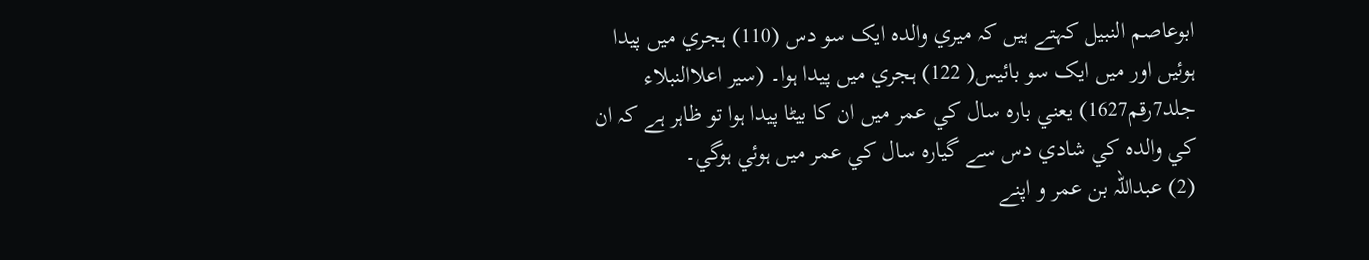ابوعاصم النبيل کہتے ہيں کہ ميري والدہ ايک سو دس (110) ہجري ميں پيدا ہوئيں اور ميں ايک سو بائيس( 122) ہجري ميں پيدا ہوا۔ (سير اعلاالنبلاء جلد7رقم1627) يعني بارہ سال کي عمر ميں ان کا بيٹا پيدا ہوا تو ظاہر ہے کہ ان کي والدہ کي شادي دس سے گيارہ سال کي عمر ميں ہوئي ہوگي۔
(2) عبداللہ بن عمر و اپنے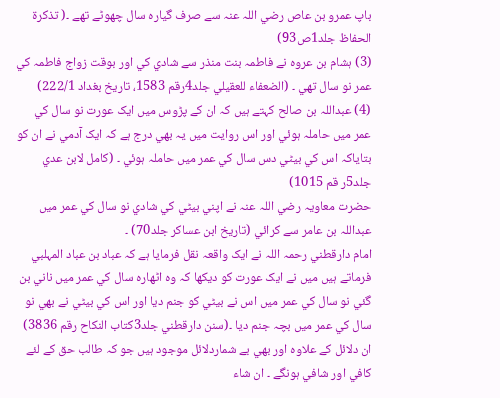باپ عمرو بن عاص رضي اللہ عنہ سے صرف گيارہ سال چھوٹے تھے ۔( تذکرة الحفاظ جلد1ص93)
(3) ہشام بن عروہ نے فاطمہ بنت منذر سے شادي کي اور بوقت زواج فاطمہ کي عمر نو سال تھي ۔ (الضعفاء للعقيلي جلد4رقم 1583، تاريخ بغداد 222/1)
(4) عبداللہ بن صالح کہتے ہيں کہ ان کے پڑوس ميں ايک عورت نو سال کي عمر ميں حاملہ ہوئي اور اس روايت ميں يہ بھي درج ہے کہ ايک آدمي نے ان کو بتاياکہ اس کي بيٹي دس سال کي عمر ميں حاملہ ہوئي ۔ (کامل لابن عدي جلد5ر قم 1015)
حضرت معاويہ رضي اللہ عنہ نے اپني بيٹي کي شادي نو سال کي عمر ميں عبداللہ بن عامر سے کرائي (تاريخ ابن عساکر جلد70) ۔
امام دارقطني رحمہ اللہ نے ايک واقعہ نقل فرمايا ہے کہ عباد بن عباد المہلبي فرماتے ہيں ميں نے ايک عورت کو ديکھا کہ وہ اٹھارہ سال کي عمر ميں ناني بن گئي نو سال کي عمر ميں اس نے بيٹي کو جنم ديا اور اس کي بيٹي نے بھي نو سال کي عمر ميں بچہ جنم ديا ۔(سنن دارقطني جلد3کتاب النکاح رقم 3836) ان دلائل کے علاوہ اور بھي بے شماردلائل موجود ہيں جو کہ طالب حق کے لئے کافي اور شافي ہونگے ۔ ان شاء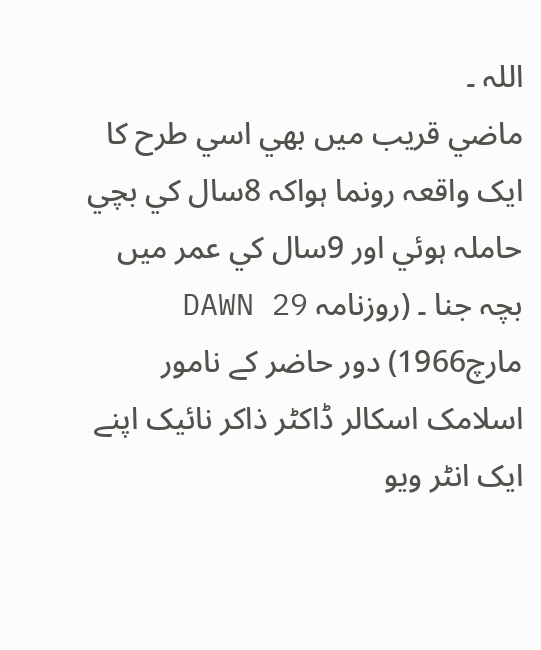اللہ ۔
ماضي قريب ميں بھي اسي طرح کا ايک واقعہ رونما ہواکہ 8سال کي بچي حاملہ ہوئي اور 9سال کي عمر ميں بچہ جنا ۔ (روزنامہ DAWN 29 مارچ1966) دور حاضر کے نامور اسلامک اسکالر ڈاکٹر ذاکر نائيک اپنے ايک انٹر ويو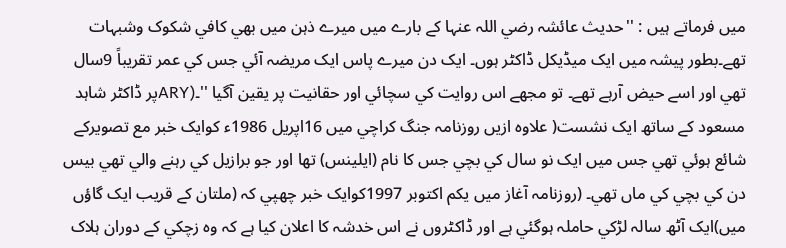ميں فرماتے ہيں : ''حديث عائشہ رضي اللہ عنہا کے بارے ميں ميرے ذہن ميں بھي کافي شکوک وشبہات تھے۔بطور پيشہ ميں ايک ميڈيکل ڈاکٹر ہوں۔ ايک دن ميرے پاس ايک مريضہ آئي جس کي عمر تقريباً 9سال تھي اور اسے حيض آرہے تھے۔ تو مجھے اس روايت کي سچائي اور حقانيت پر يقين آگيا ''۔(ARYپر ڈاکٹر شاہد مسعود کے ساتھ ايک نشست( علاوہ ازيں روزنامہ جنگ کراچي ميں 16اپريل 1986ء کوايک خبر مع تصويرکے شائع ہوئي تھي جس ميں ايک نو سال کي بچي جس کا نام (ايلينس) تھا اور جو برازيل کي رہنے والي تھي بيس دن کي بچي کي ماں تھي۔ (روزنامہ آغاز ميں يکم اکتوبر 1997کوايک خبر چھپي کہ (ملتان کے قريب ايک گاؤں ميں)ايک آٹھ سالہ لڑکي حاملہ ہوگئي ہے اور ڈاکٹروں نے اس خدشہ کا اعلان کيا ہے کہ وہ زچکي کے دوران ہلاک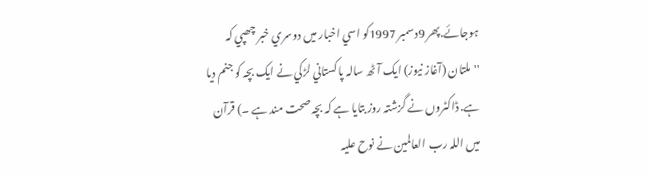ہوجائے.پھر 9دسمبر 1997کو اسي اخبار ميں دوسري خبر چھپي کہ ''ملتان (آغاز نيوز) ايک آٹھ سالہ پاکستاني لڑکي نے ايک بچہ کو جنم ديا ہے. ڈاکٹروں نے گزشتہ روز بتايا ہے کہ بچہ صحت مند ہے ۔) قرآن ميں اللہ رب العالمين نے نوح عليہ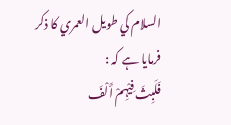السلام کي طويل العمري کا ذکر فرمايا ہے کہ :
فَلَبِثَ فِيْہِمْ أَلْفَ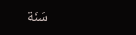سَنَة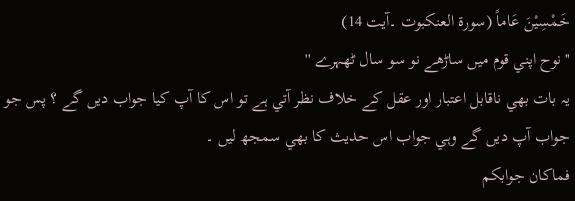خَمْسِيْنَ عَاماً (سورة العنکبوت ۔آيت 14)
''نوح اپني قوم ميں ساڑھے نو سو سال ٹھہرے ''
يہ بات بھي ناقابل اعتبار اور عقل کے خلاف نظر آتي ہے تو اس کا آپ کيا جواب ديں گے ؟ پس جو جواب آپ ديں گے وہي جواب اس حديث کا بھي سمجھ ليں ۔
فماکان جوابکم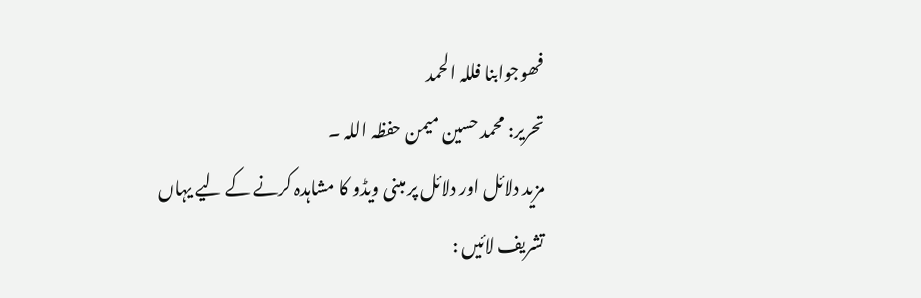فھوجوابنا فللہ الحمد
تحریر: محمد حسین میمن حفظہ اللہ ۔
مزید دلائل اور دلائل پر مبنی ویڈو کا مشاہدہ کرنے کے لیے یہاں تشریف لائیں :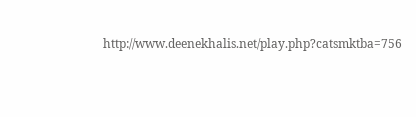http://www.deenekhalis.net/play.php?catsmktba=756